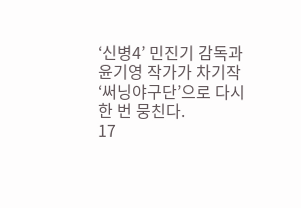‘신병4’ 민진기 감독과 윤기영 작가가 차기작 ‘써닝야구단’으로 다시 한 번 뭉친다.
17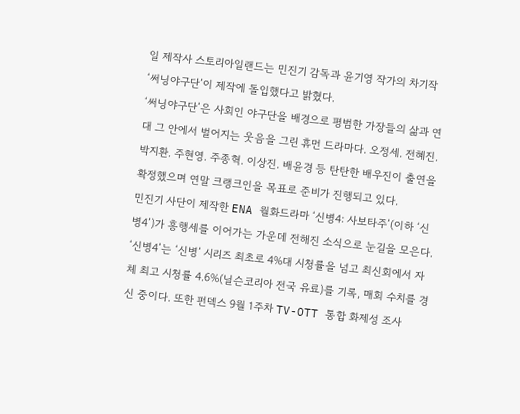일 제작사 스토리아일랜드는 민진기 감독과 윤기영 작가의 차기작 ‘써닝야구단’이 제작에 돌입했다고 밝혔다.
‘써닝야구단’은 사회인 야구단을 배경으로 평범한 가장들의 삶과 연대 그 안에서 벌어지는 웃음을 그린 휴먼 드라마다. 오정세. 전혜진. 박지환. 주현영. 주종혁. 이상진. 배윤경 등 탄탄한 배우진이 출연을 확정했으며 연말 크랭크인을 목표로 준비가 진행되고 있다.
민진기 사단이 제작한 ENA 월화드라마 ‘신병4: 사보타주’(이하 ‘신병4’)가 흥행세를 이어가는 가운데 전해진 소식으로 눈길을 모은다. ‘신병4’는 ‘신병’ 시리즈 최초로 4%대 시청률을 넘고 최신회에서 자체 최고 시청률 4.6%(닐슨코리아 전국 유료)를 기록, 매회 수치를 경신 중이다. 또한 펀덱스 9월 1주차 TV-OTT 통합 화제성 조사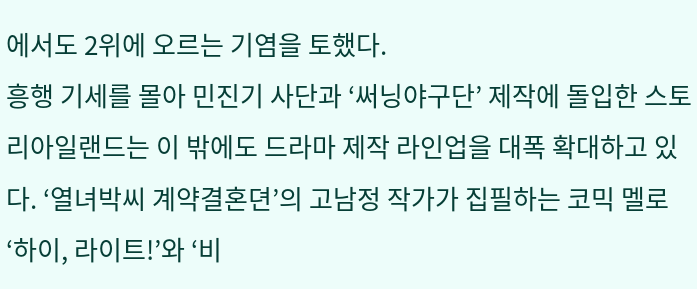에서도 2위에 오르는 기염을 토했다.
흥행 기세를 몰아 민진기 사단과 ‘써닝야구단’ 제작에 돌입한 스토리아일랜드는 이 밖에도 드라마 제작 라인업을 대폭 확대하고 있다. ‘열녀박씨 계약결혼뎐’의 고남정 작가가 집필하는 코믹 멜로 ‘하이, 라이트!’와 ‘비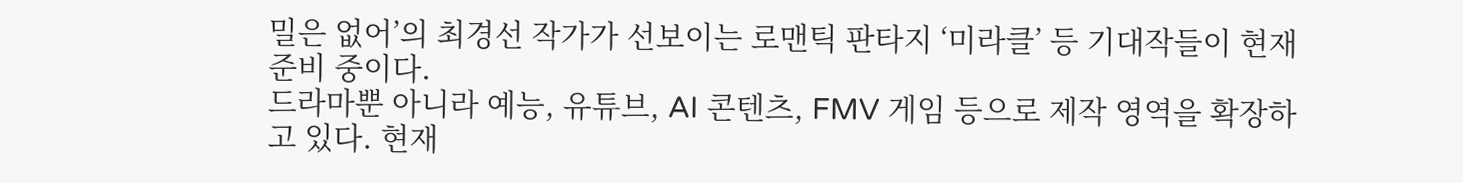밀은 없어’의 최경선 작가가 선보이는 로맨틱 판타지 ‘미라클’ 등 기대작들이 현재 준비 중이다.
드라마뿐 아니라 예능, 유튜브, AI 콘텐츠, FMV 게임 등으로 제작 영역을 확장하고 있다. 현재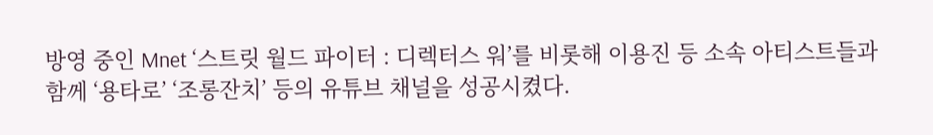방영 중인 Mnet ‘스트릿 월드 파이터 : 디렉터스 워’를 비롯해 이용진 등 소속 아티스트들과 함께 ‘용타로’ ‘조롱잔치’ 등의 유튜브 채널을 성공시켰다.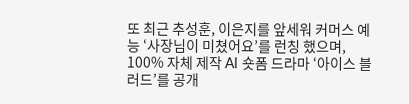또 최근 추성훈, 이은지를 앞세워 커머스 예능 ‘사장님이 미쳤어요’를 런칭 했으며, 100% 자체 제작 AI 숏폼 드라마 ‘아이스 블러드’를 공개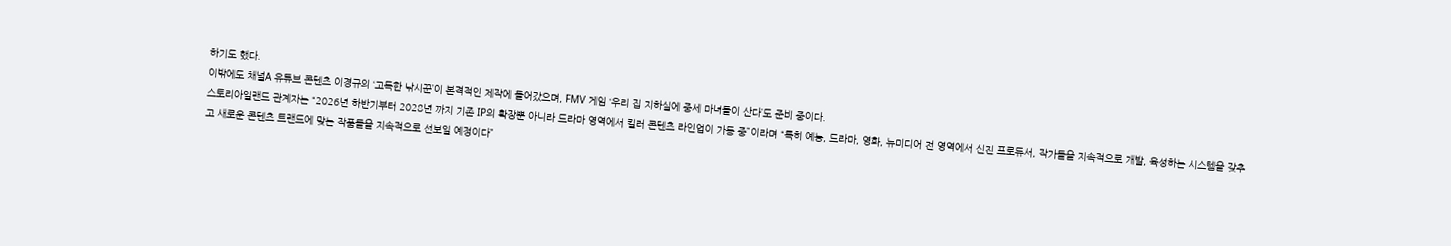하기도 했다.
이밖에도 채널A 유튜브 콘텐츠 이경규의 ‘고독한 낚시꾼’이 본격적인 제작에 들어갔으며, FMV 게임 ‘우리 집 지하실에 중세 마녀들이 산다’도 준비 중이다.
스토리아일랜드 관계자는 “2026년 하반기부터 2028년 까지 기존 IP의 확장뿐 아니라 드라마 영역에서 킬러 콘텐츠 라인업이 가동 중”이라며 “특히 예능, 드라마, 영화, 뉴미디어 전 영역에서 신진 프로듀서, 작가들을 지속적으로 개발, 육성하는 시스템을 갖추고 새로운 콘텐츠 트랜드에 맞는 작품들을 지속적으로 선보일 예정이다”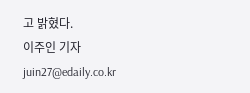고 밝혔다.
이주인 기자 juin27@edaily.co.kr